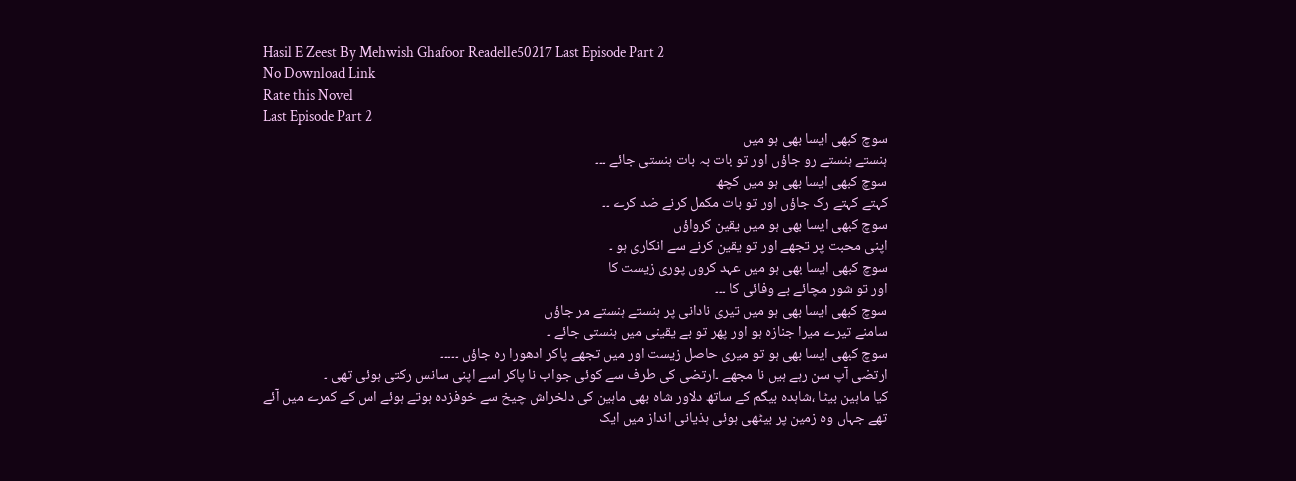Hasil E Zeest By Mehwish Ghafoor Readelle50217 Last Episode Part 2
No Download Link
Rate this Novel
Last Episode Part 2
سوچ کبھی ایسا بھی ہو میں
ہنستے ہنستے رو جاؤں اور تو بات بہ بات ہنستی جائے ۔۔۔
سوچ کبھی ایسا بھی ہو میں کچھ
کہتے کہتے رک جاؤں اور تو بات مکمل کرنے ضد کرے ۔۔
سوچ کبھی ایسا بھی ہو میں یقین کرواؤں
اپنی محبت پر تجھے اور تو یقین کرنے سے انکاری ہو ۔
سوچ کبھی ایسا بھی ہو میں عہد کروں پوری زیست کا
اور تو شور مچائے بے وفائی کا ۔۔۔
سوچ کبھی ایسا بھی ہو میں تیری نادانی پر ہنستے ہنستے مر جاؤں
سامنے تیرے میرا جنازہ ہو اور پھر تو بے یقینی میں ہنستی جائے ۔
سوچ کبھی ایسا بھی ہو تو میری حاصل زیست اور میں تجھے پاکر ادھورا رہ جاؤں ۔۔۔۔۔
ارتضی آپ سن رہے ہیں نا مجھے ۔ارتضی کی طرف سے کوئی جواب نا پاکر اسے اپنی سانس رکتی ہوئی تھی ۔
کیا ماہین بیٹا ،شاہدہ بیگم کے ساتھ دلاور شاہ بھی ماہین کی دلخراش چیخ سے خوفزدہ ہوتے ہوئے اس کے کمرے میں آئے تھے جہاں وہ زمین پر بیٹھی ہوئی ہذیانی انداز میں ایک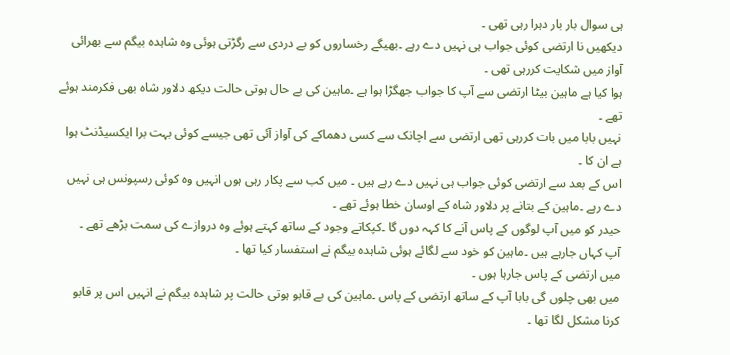ہی سوال بار بار دہرا رہی تھی ۔
دیکھیں نا ارتضی کوئی جواب ہی نہیں دے رہے ۔بھیگے رخساروں کو بے دردی سے رگڑتی ہوئی وہ شاہدہ بیگم سے بھرائی آواز میں شکایت کررہی تھی ۔
ہوا کیا ہے ماہین بیٹا ارتضی سے آپ کا جواب جھگڑا ہوا ہے ۔ماہین کی بے حال ہوتی حالت دیکھ دلاور شاہ بھی فکرمند ہوئے تھے ۔
نہیں بابا میں بات کررہی تھی ارتضی سے اچانک سے کسی دھماکے کی آواز آئی تھی جیسے کوئی بہت برا ایکسیڈنٹ ہوا ہے ان کا ۔
اس کے بعد سے ارتضی کوئی جواب ہی نہیں دے رہے ہیں ۔ میں کب سے پکار رہی ہوں انہیں وہ کوئی رسپونس ہی نہیں دے رہے ۔ماہین کے بتانے پر دلاور شاہ کے اوسان خطا ہوئے تھے ۔
حیدر کو میں آپ لوگوں کے پاس آنے کا کہہ دوں گا ۔کپکاتے وجود کے ساتھ کہتے ہوئے وہ دروازے کی سمت بڑھے تھے ۔
آپ کہاں جارہے ہیں ۔ماہین کو خود سے لگائے ہوئی شاہدہ بیگم نے استفسار کیا تھا ۔
میں ارتضی کے پاس جارہا ہوں ۔
میں بھی چلوں گی بابا آپ کے ساتھ ارتضی کے پاس ۔ماہین کی بے قابو ہوتی حالت پر شاہدہ بیگم نے انہیں اس پر قابو کرنا مشکل لگا تھا ۔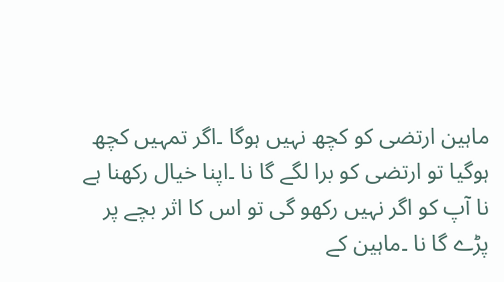ماہین ارتضی کو کچھ نہیں ہوگا ۔اگر تمہیں کچھ ہوگیا تو ارتضی کو برا لگے گا نا ۔اپنا خیال رکھنا ہے نا آپ کو اگر نہیں رکھو گی تو اس کا اثر بچے پر پڑے گا نا ۔ماہین کے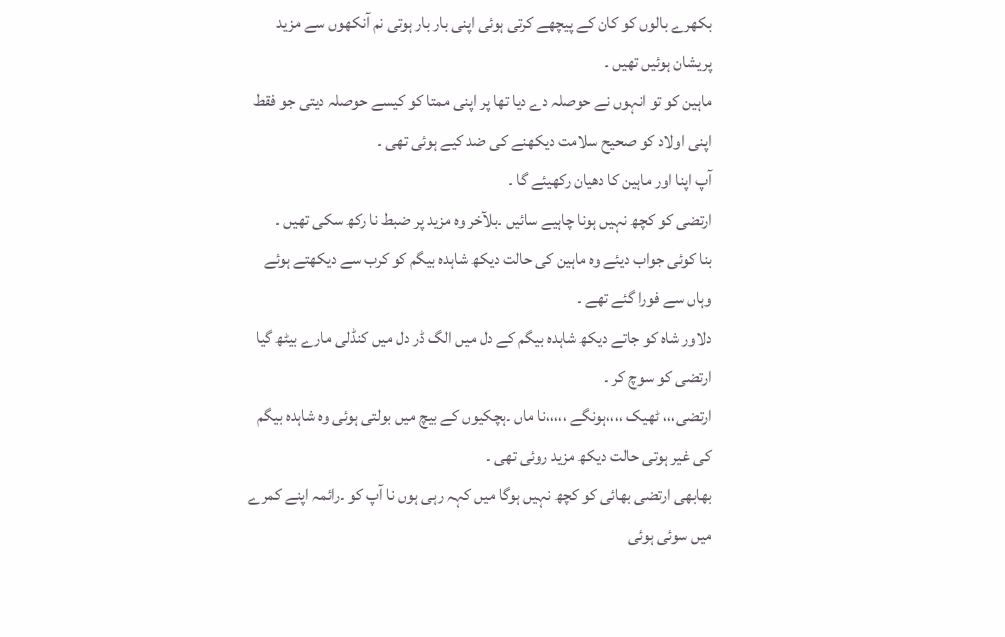بکھرے بالوں کو کان کے پیچھے کرتی ہوئی اپنی بار بار ہوتی نم آنکھوں سے مزید پریشان ہوئیں تھیں ۔
ماہین کو تو انہوں نے حوصلہ دے دیا تھا پر اپنی ممتا کو کیسے حوصلہ دیتی جو فقط اپنی اولاد کو صحیح سلامت دیکھنے کی ضد کیے ہوئی تھی ۔
آپ اپنا اور ماہین کا دھیان رکھیئے گا ۔
ارتضی کو کچھ نہیں ہونا چاہیے سائیں ۔بلآخر وہ مزید پر ضبط نا رکھ سکی تھیں ۔
بنا کوئی جواب دیئے وہ ماہین کی حالت دیکھ شاہدہ بیگم کو کرب سے دیکھتے ہوئے وہاں سے فورا گئے تھے ۔
دلاور شاہ کو جاتے دیکھ شاہدہ بیگم کے دل میں الگ ڈر دل میں کنڈلی مارے بیٹھ گیا ارتضی کو سوچ کر ۔
ارتضی،،، ٹھیک ،،،،ہونگے ،،،،،نا ماں ۔ہچکیوں کے بیچ میں بولتی ہوئی وہ شاہدہ بیگم کی غیر ہوتی حالت دیکھ مزید روئی تھی ۔
بھابھی ارتضی بھائی کو کچھ نہیں ہوگا میں کہہ رہی ہوں نا آپ کو ۔رائمہ اپنے کمرے میں سوئی ہوئی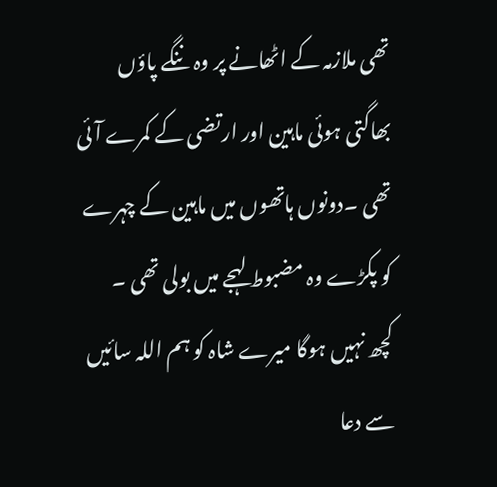تھی ملازمہ کے اٹھانے پر وہ ننگے پاؤں بھاگتی ہوئی ماہین اور ارتضی کے کمرے آئی تھی ۔دونوں ہاتھوں میں ماہین کے چہرے کو پکڑے وہ مضبوط لہجے میں بولی تھی ۔
کچھ نہیں ہوگا میرے شاہ کو ہم اللہ سائیں سے دعا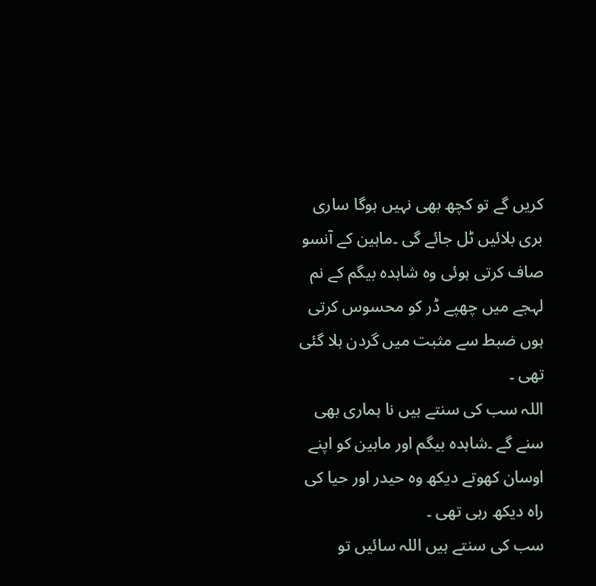کریں گے تو کچھ بھی نہیں ہوگا ساری بری بلائیں ٹل جائے گی ۔ماہین کے آنسو صاف کرتی ہوئی وہ شاہدہ بیگم کے نم لہجے میں چھپے ڈر کو محسوس کرتی ہوں ضبط سے مثبت میں گردن ہلا گئی تھی ۔
اللہ سب کی سنتے ہیں نا ہماری بھی سنے گے ۔شاہدہ بیگم اور ماہین کو اپنے اوسان کھوتے دیکھ وہ حیدر اور حیا کی راہ دیکھ رہی تھی ۔
سب کی سنتے ہیں اللہ سائیں تو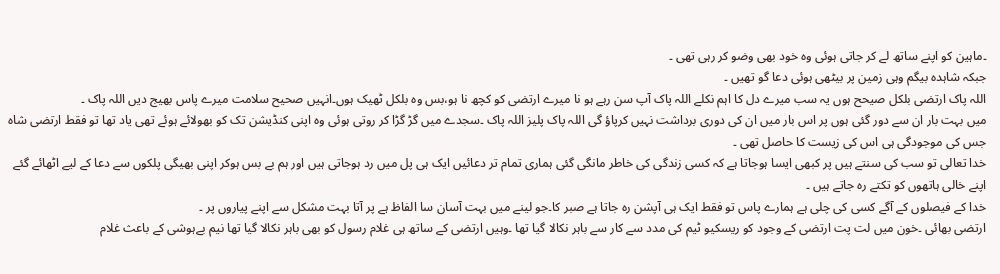۔ماہین کو اپنے ساتھ لے کر جاتی ہوئی وہ خود بھی وضو کر رہی تھی ۔
جبکہ شاہدہ بیگم وہی زمین پر بیٹھی ہوئی دعا گو تھیں ۔
اللہ پاک ارتضی بلکل صیحح ہوں یہ سب میرے دل کا اہم نکلے اللہ پاک آپ سن رہے ہو نا میرے ارتضی کو کچھ نا ہو،بس وہ بلکل ٹھیک ہوں۔انہیں صحیح سلامت میرے پاس بھیج دیں اللہ پاک ۔
میں بہت بار ان سے دور گئی ہوں پر اس بار میں ان کی دوری برداشت نہیں کرپاؤ گی اللہ پاک پلیز اللہ پاک ۔سجدے میں گڑ گڑا کر روتی ہوئی وہ اپنی کنڈیشن تک کو بھولائے ہوئے تھی یاد تھا تو فقط ارتضی شاہ جس کی موجودگی ہی اس کی زیست کا حاصل تھی ۔
خدا تعالی تو سب کی سنتے ہیں پر کبھی ایسا ہوجاتا ہے کہ کسی زندگی کی خاطر مانگی گئی ہماری تمام تر دعائیں ایک ہی پل میں رد ہوجاتی ہیں اور ہم بے بس ہوکر اپنی بھیگی پلکوں سے دعا کے لیے اٹھائے گئے اپنے خالی ہاتھوں کو تکتے رہ جاتے ہیں ۔
خدا کے فیصلوں کے آگے کسی کی چلی ہے ہمارے پاس تو فقط ایک ہی آپشن رہ جاتا ہے صبر کا۔جو لینے میں بہت آسان سا الفاظ ہے پر آتا بہت مشکل سے اپنے پیاروں پر ۔
ارتضی بھائی ۔خون میں لت پت ارتضی کے وجود کو ریسکیو ٹیم کی مدد سے کار سے باہر نکالا گیا تھا ۔وہیں ارتضی کے ساتھ ہی غلام رسول کو بھی باہر نکالا گیا تھا نیم بےہوشی کے باعث غلام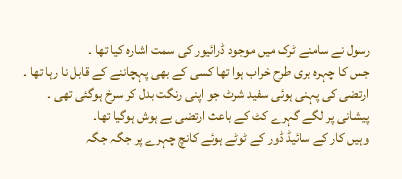رسول نے سامنے ٹرک میں موجود ڈرائیور کی سمت اشارہ کیا تھا ۔
جس کا چہرہ بری طرح خراب ہوا تھا کسی کے بھی پہچاننے کے قابل نا رہا تھا ۔
ارتضی کی پہنی ہوئی سفید شرٹ جو اپنی رنگت بدل کر سرخ ہوگئی تھی ۔
پیشانی پر لگے گہرے کٹ کے باعث ارتضی بے ہوش ہوگیا تھا۔
وہیں کار کے سائیڈ ڈور کے ٹوٹے ہوئے کانچ چہرے پر جگہ جگہ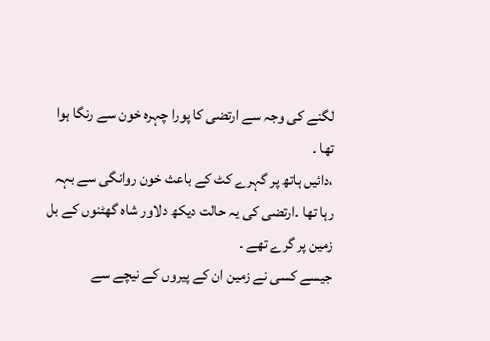لگنے کی وجہ سے ارتضی کا پورا چہرہ خون سے رنگا ہوا تھا ۔
،دائیں ہاتھ پر گہرے کٹ کے باعث خون روانگی سے بہہ رہا تھا ۔ارتضی کی یہ حالت دیکھ دلاور شاہ گھٹنوں کے بل زمین پر گرے تھے ۔
جیسے کسی نے زمین ان کے پیروں کے نیچے سے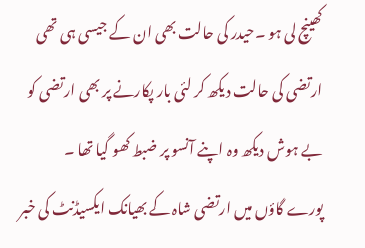کھینچ لی ہو ۔حیدر کی حالت بھی ان کے جیسی ہی تھی ارتضی کی حالت دیکھ کر لئی بار پکارنے پر بھی ارتضی کو بے ہوش دیکھ وہ اپنے آنسو پر ضبط کھو گیا تھا ۔
پورے گاؤں میں ارتضی شاہ کے بھیانک ایکسیڈنٹ کی خبر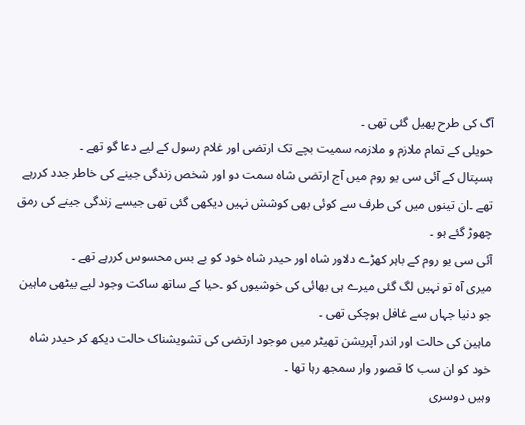آگ کی طرح پھیل گئی تھی ۔
حویلی کے تمام ملازم و ملازمہ سمیت بچے تک ارتضی اور غلام رسول کے لیے دعا گو تھے ۔
ہسپتال کے آئی سی یو روم میں آج ارتضی شاہ سمت دو اور شخص زندگی جینے کی خاطر جدد کررہے تھے ۔ان تینوں میں کی طرف سے کوئی بھی کوشش نہیں دیکھی گئی تھی جیسے زندگی جینے کی رمق چھوڑ گئے ہو ۔
آئی سی یو روم کے باہر کھڑے دلاور شاہ اور حیدر شاہ خود کو بے بس محسوس کررہے تھے ۔
میری آہ تو نہیں لگ گئی میرے ہی بھائی کی خوشیوں کو ۔حیا کے ساتھ ساکت وجود لیے بیٹھی ماہین جو دنیا جہاں سے غافل ہوچکی تھی ۔
ماہین کی حالت اور اندر آپریشن تھیٹر میں موجود ارتضی کی تشویشناک حالت دیکھ کر حیدر شاہ خود کو ان سب کا قصور وار سمجھ رہا تھا ۔
وہیں دوسری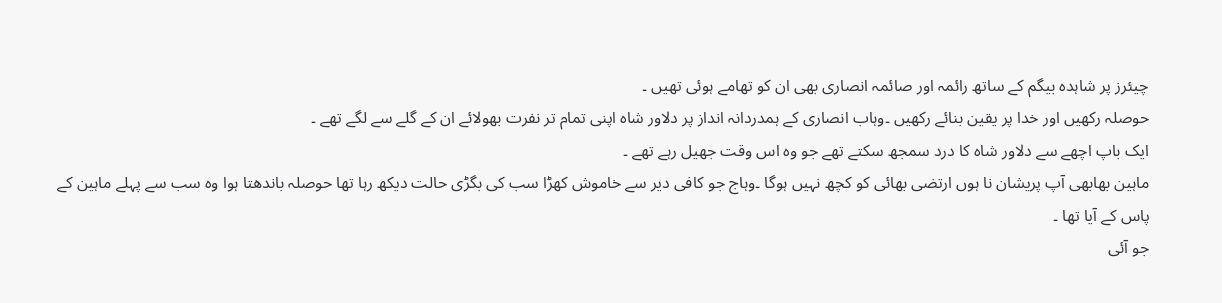چیئرز پر شاہدہ بیگم کے ساتھ رائمہ اور صائمہ انصاری بھی ان کو تھامے ہوئی تھیں ۔
حوصلہ رکھیں اور خدا پر یقین بنائے رکھیں ۔وہاب انصاری کے ہمدردانہ انداز پر دلاور شاہ اپنی تمام تر نفرت بھولائے ان کے گلے سے لگے تھے ۔
ایک باپ اچھے سے دلاور شاہ کا درد سمجھ سکتے تھے جو وہ اس وقت جھیل رہے تھے ۔
ماہین بھابھی آپ پریشان نا ہوں ارتضی بھائی کو کچھ نہیں ہوگا ۔وہاج جو کافی دیر سے خاموش کھڑا سب کی بگڑی حالت دیکھ رہا تھا حوصلہ باندھتا ہوا وہ سب سے پہلے ماہین کے پاس کے آیا تھا ۔
جو آئی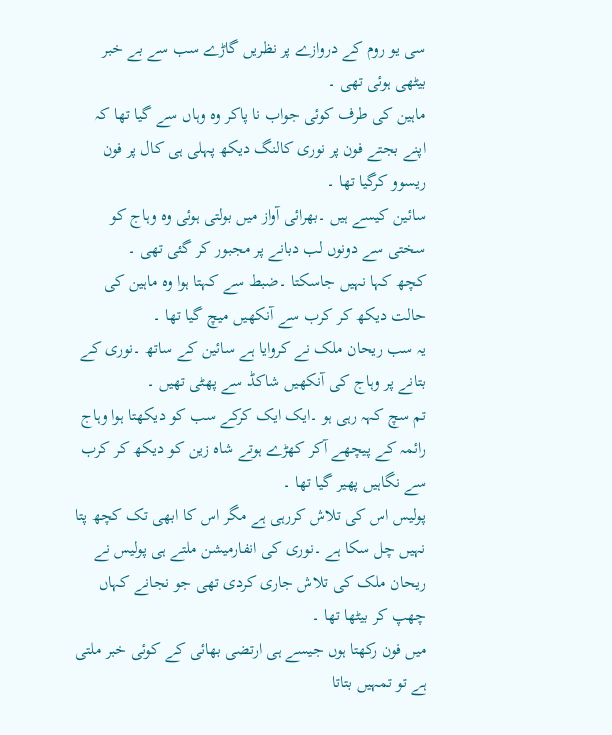سی یو روم کے دروازے پر نظریں گاڑے سب سے بے خبر بیٹھی ہوئی تھی ۔
ماہین کی طرف کوئی جواب نا پاکر وہ وہاں سے گیا تھا کہ اپنے بجتے فون پر نوری کالنگ دیکھ پہلی ہی کال پر فون ریسوو کرگیا تھا ۔
سائین کیسے ہیں ۔بھرائی آواز میں بولتی ہوئی وہ وہاج کو سختی سے دونوں لب دبانے پر مجبور کر گئی تھی ۔
کچھ کہا نہیں جاسکتا ۔ضبط سے کہتا ہوا وہ ماہین کی حالت دیکھ کر کرب سے آنکھیں میچ گیا تھا ۔
یہ سب ریحان ملک نے کروایا ہے سائین کے ساتھ ۔نوری کے بتانے پر وہاج کی آنکھیں شاکڈ سے پھٹی تھیں ۔
تم سچ کہہ رہی ہو ۔ایک ایک کرکے سب کو دیکھتا ہوا وہاج رائمہ کے پیچھے آکر کھڑے ہوتے شاہ زین کو دیکھ کر کرب سے نگاہیں پھیر گیا تھا ۔
پولیس اس کی تلاش کررہی ہے مگر اس کا ابھی تک کچھ پتا نہیں چل سکا ہے ۔نوری کی انفارمیشن ملتے ہی پولیس نے ریحان ملک کی تلاش جاری کردی تھی جو نجانے کہاں چھپ کر بیٹھا تھا ۔
میں فون رکھتا ہوں جیسے ہی ارتضی بھائی کے کوئی خبر ملتی ہے تو تمہیں بتاتا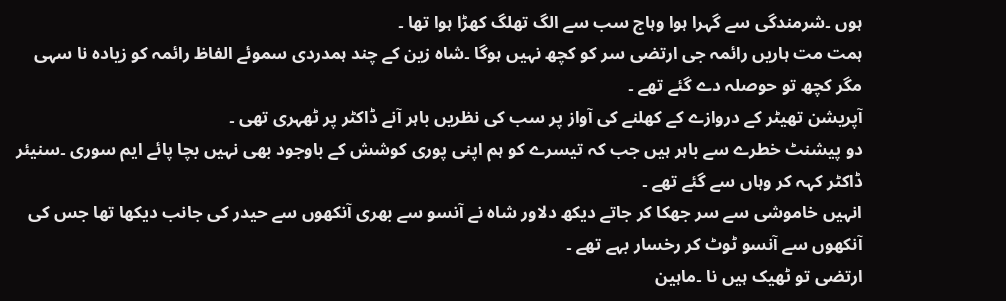ہوں ۔شرمندگی سے گہرا ہوا وہاج سب سے الگ تھلگ کھڑا ہوا تھا ۔
ہمت مت ہاریں رائمہ جی ارتضی سر کو کچھ نہیں ہوگا ۔شاہ زین کے چند ہمدردی سموئے الفاظ رائمہ کو زیادہ نا سہی مگر کچھ تو حوصلہ دے گئے تھے ۔
آپریشن تھیٹر کے دروازے کے کھلنے کی آواز پر سب کی نظریں باہر آنے ڈاکٹر پر ٹھہری تھی ۔
دو پیشنٹ خطرے سے باہر ہیں جب کہ تیسرے کو ہم اپنی پوری کوشش کے باوجود بھی نہیں بچا پائے ایم سوری ۔سنیئر ڈاکٹر کہہ کر وہاں سے گئے تھے ۔
انہیں خاموشی سے سر جھکا کر جاتے دیکھ دلاور شاہ نے آنسو سے بھری آنکھوں سے حیدر کی جانب دیکھا تھا جس کی آنکھوں سے آنسو ٹوٹ کر رخسار بہے تھے ۔
ارتضی تو ٹھیک ہیں نا ۔ماہین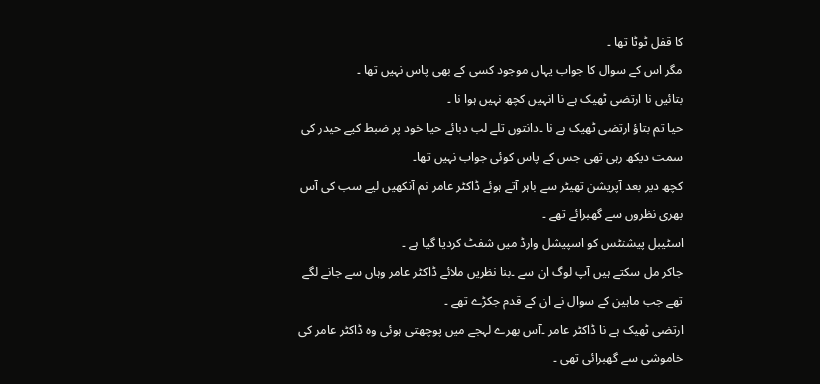کا قفل ٹوٹا تھا ۔
مگر اس کے سوال کا جواب یہاں موجود کسی کے بھی پاس نہیں تھا ۔
بتائیں نا ارتضی ٹھیک ہے نا انہیں کچھ نہیں ہوا نا ۔
حیا تم بتاؤ ارتضی ٹھیک ہے نا ۔دانتوں تلے لب دبائے حیا خود پر ضبط کیے حیدر کی سمت دیکھ رہی تھی جس کے پاس کوئی جواب نہیں تھا۔
کچھ دیر بعد آپریشن تھیٹر سے باہر آتے ہوئے ڈاکٹر عامر نم آنکھیں لیے سب کی آس بھری نظروں سے گھبرائے تھے ۔
اسٹیبل پیشنٹس کو اسپیشل وارڈ میں شفٹ کردیا گیا ہے ۔
جاکر مل سکتے ہیں آپ لوگ ان سے ۔بنا نظریں ملائے ڈاکٹر عامر وہاں سے جانے لگے تھے جب ماہین کے سوال نے ان کے قدم جکڑے تھے ۔
ارتضی ٹھیک ہے نا ڈاکٹر عامر ۔آس بھرے لہجے میں پوچھتی ہوئی وہ ڈاکٹر عامر کی خاموشی سے گھبرائی تھی ۔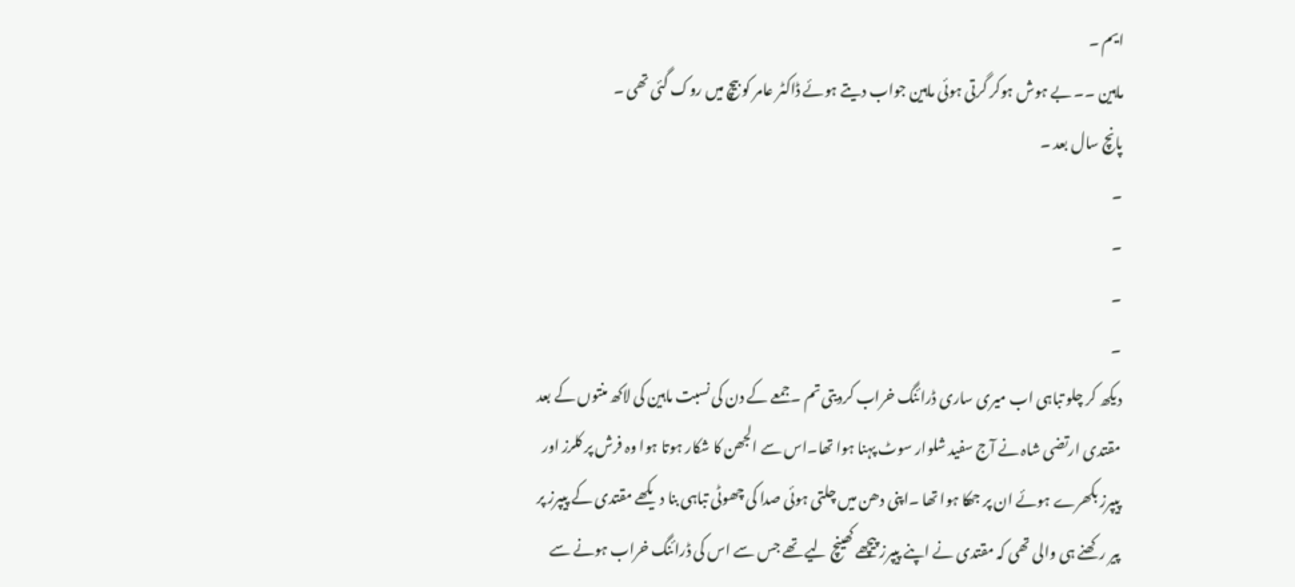ایم ۔
ماہین ۔۔ بے ہوش ہوکر گرتی ہوئی ماہین جواب دیتے ہوئے ڈاکٹر عامر کو بیچ میں روک گئی تھی ۔
پانچ سال بعد ۔
۔
۔
۔
۔
دیکھ کر چلو تباہی اب میری ساری ڈرائنگ خراب کردیتی تم ۔جمعے کے دن کی نسبت ماہین کی لاکھ منتوں کے بعد مقتدی ارتضی شاہ نے آج سفید شلوار سوٹ پہنا ہوا تھا۔اس سے الجھن کا شکار ہوتا ہوا وہ فرش پر کلرز اور پیپرز بکھرے ہوئے ان پر جھکا ہوا تھا ۔اپنی دھن میں چلتی ہوئی صدا کی چھوٹی تباہی بنا دیکھے مقتدی کے پیپرز پر پیر رکھنے ہی والی تھی کہ مقتدی نے اپنے پیپرز پیچھے کھینچ لیے تھے جس سے اس کی ڈرائنگ خراب ہونے سے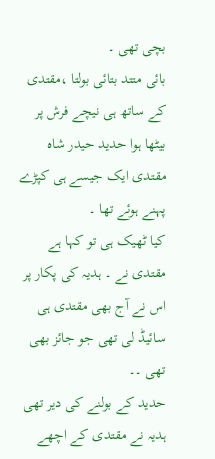بچی تھی ۔
بائی متتد بتائی بولتا ،مقتدی کے ساتھ ہی نیچے فرش پر بیٹھا ہوا حدید حیدر شاہ مقتدی ایک جیسے ہی کپڑے پہنے ہوئے تھا ۔
کیا ٹھیک ہی تو کہا ہے مقتدی نے ۔ ہدیہ کی پکار پر اس نے آج بھی مقتدی ہی سائیڈ لی تھی جو جائز بھی تھی ۔۔
حدید کے بولنے کی دیر تھی ہدیہ نے مقتدی کے اچھے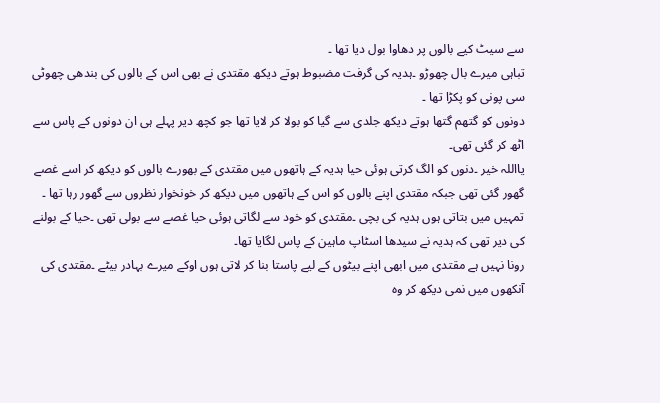سے سیٹ کیے بالوں پر دھاوا بول دیا تھا ۔
تباہی میرے بال چھوڑو ۔ہدیہ کی گرفت مضبوط ہوتے دیکھ مقتدی نے بھی اس کے بالوں کی بندھی چھوٹی سی پونی کو پکڑا تھا ۔
دونوں کو گتھم گتھا ہوتے دیکھ جلدی سے گیا کو بولا کر لایا تھا جو کچھ دیر پہلے ہی ان دونوں کے پاس سے اٹھ کر گئی تھی۔
یااللہ خیر ۔دنوں کو الگ کرتی ہوئی حیا ہدیہ کے ہاتھوں میں مقتدی کے بھورے بالوں کو دیکھ کر اسے غصے گھور گئی تھی جبکہ مقتدی اپنے بالوں کو اس کے ہاتھوں میں دیکھ کر خونخوار نظروں سے گھور رہا تھا ۔
تمہیں میں بتاتی ہوں ہدیہ کی بچی ۔مقتدی کو خود سے لگاتی ہوئی حیا غصے سے بولی تھی ۔حیا کے بولنے کی دیر تھی کہ ہدیہ نے سیدھا اسٹاپ ماہین کے پاس لگایا تھا۔
رونا نہیں ہے مقتدی میں ابھی اپنے بیٹوں کے لیے پاستا بنا کر لاتی ہوں اوکے میرے بہادر بیٹے ۔مقتدی کی آنکھوں میں نمی دیکھ کر وہ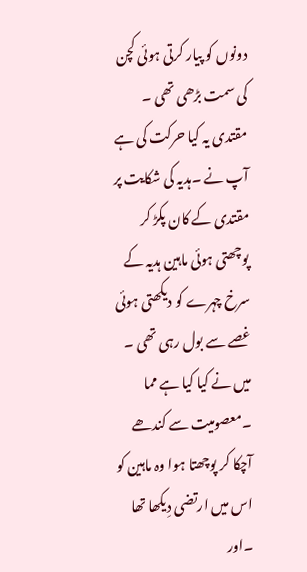دونوں کو پیار کرتی ہوئی کچن کی سمت بڑھی تھی ۔
مقتدی یہ کیا حرکت کی ہے آپ نے ۔ہدیہ کی شکایت پر مقتدی کے کان پکڑ کر پوچھتی ہوئی ماہین ہدیہ کے سرخ چہرے کو دیکھتی ہوئی غصے سے بول رہی تھی ۔
میں نے کیا کیا ہے مما ۔معصومیت سے کندھے آچکا کر پوچھتا ہوا وہ ماہین کو اس میں ارتضی دِیکھا تھا ۔اور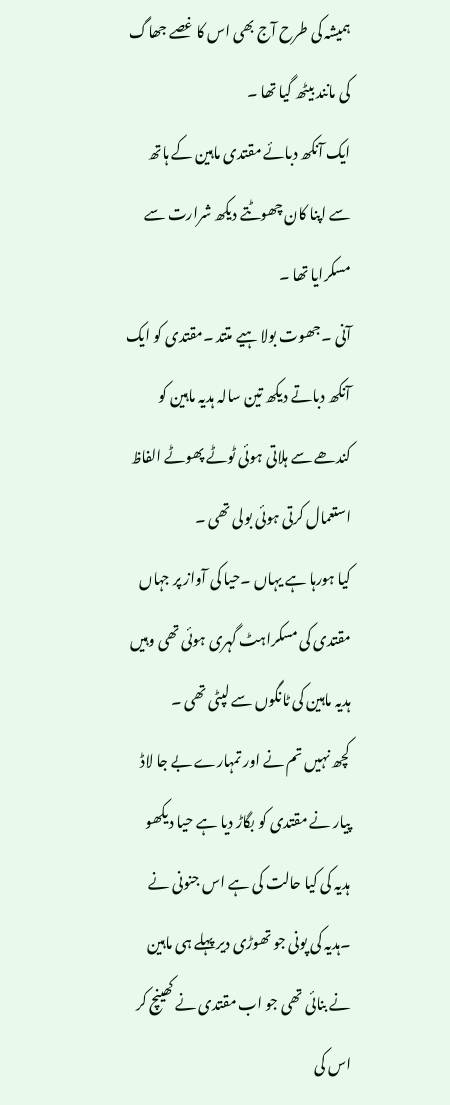ہمیشہ کی طرح آج بھی اس کا غصے جھاگ کی مانند بیٹھ گیا تھا ۔
ایک آنکھ دبائے مقتدی ماہین کے ہاتھ سے اپنا کان چھوٹتے دیکھ شرارت سے مسکرایا تھا ۔
آنی ۔جھوت بولا ہیے متتد ۔مقتدی کو ایک آنکھ دباتے دیکھ تین سالہ ہدیہ ماہین کو کندھے سے ہلاتی ہوئی ٹوٹے پھوٹے الفاظ استعمال کرتی ہوئی بولی تھی ۔
کیا ہورہا ہے یہاں ۔حیا کی آواز پر جہاں مقتدی کی مسکراہٹ گہری ہوئی تھی وہیں ہدیہ ماہین کی ٹانگوں سے لپٹی تھی ۔
کچھ نہیں تم نے اور تمہارے بے جا لاڈ پیار نے مقتدی کو بگاڑ دیا ہے حیا دیکھو ہدیہ کی کیا حالت کی ہے اس جنونی نے ۔ہدیہ کی پونی جو تھوڑی دیر پہلے ہی ماہین نے بنائی تھی جو اب مقتدی نے کھینچ کر اس کی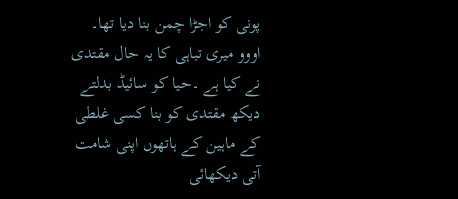پونی کو اجڑا چمن بنا دیا تھا۔
اووو میری تباہی کا یہ حال مقتدی نے کیا ہے ۔حیا کو سائیڈ بدلتے دیکھ مقتدی کو بنا کسی غلطی کے ماہین کے ہاتھوں اپنی شامت آتی دیکھائی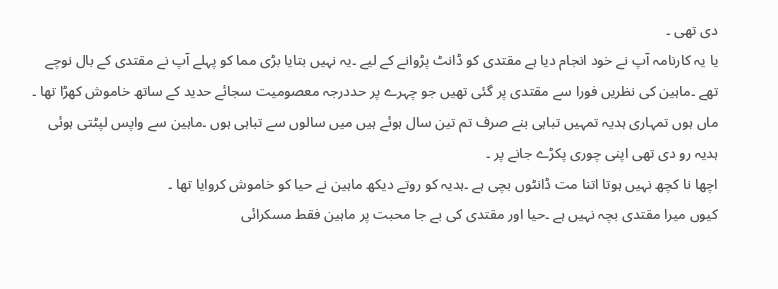دی تھی ۔
یا یہ کارنامہ آپ نے خود انجام دیا ہے مقتدی کو ڈانٹ پڑوانے کے لیے ۔یہ نہیں بتایا بڑی مما کو پہلے آپ نے مقتدی کے بال نوچے تھے ۔ماہین کی نظریں فورا سے مقتدی پر گئی تھیں جو چہرے پر حددرجہ معصومیت سجائے حدید کے ساتھ خاموش کھڑا تھا ۔
ماں ہوں تمہاری ہدیہ تمہیں تباہی بنے صرف تم تین سال ہوئے ہیں میں سالوں سے تباہی ہوں ۔ماہین سے واپس لپٹتی ہوئی ہدیہ رو دی تھی اپنی چوری پکڑے جانے پر ۔
اچھا نا کچھ نہیں ہوتا اتنا مت ڈانٹوں بچی ہے ۔ہدیہ کو روتے دیکھ ماہین نے حیا کو خاموش کروایا تھا ۔
کیوں میرا مقتدی بچہ نہیں ہے ۔حیا اور مقتدی کی بے جا محبت پر ماہین فقط مسکرائی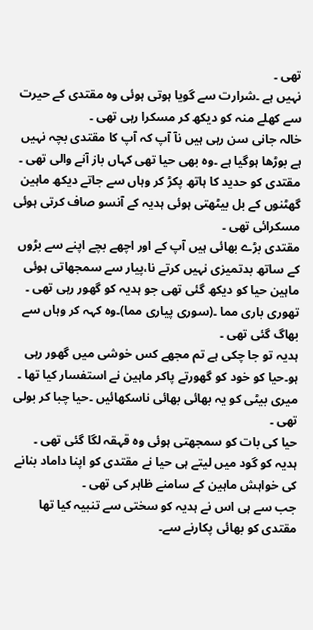تھی ۔
نہیں ہے ۔شرارت سے گویا ہوتی ہوئی وہ مقتدی کے حیرت سے کھلے منہ کو دیکھ کر مسکرا رہی تھی ۔
خالہ جانی سن رہی ہیں نآ آپ کہ آپ کا مقتدی بچہ نہیں ہے بوڑھا ہوگیا ہے ۔وہ بھی حیا تھی کہاں باز آنے والی تھی ۔
مقتدی کو حدید کا ہاتھ پکڑ کر وہاں سے جاتے دیکھ ماہین گھٹنوں کے بل بیٹھتی ہوئی ہدیہ کے آنسو صاف کرتی ہوئی مسکرائی تھی ۔
مقتدی بڑے بھائی ہیں آپ کے اور اچھے بچے اپنے سے بڑوں کے ساتھ بدتمیزی نہیں کرتے نا،پیار سے سمجھاتی ہوئی ماہین حیا کو دیکھ گئی تھی جو ہدیہ کو گھور رہی تھی ۔
تھوری باری مما ۔(سوری پیاری مما)۔وہ کہہ کر وہاں سے بھاگ گئی تھی ۔
ہدیہ تو جا چکی ہے تم مجھے کس خوشی میں گھور رہی ہو۔حیا کو خود کو گھورتے پاکر ماہین نے استفسار کیا تھا ۔
میری بیٹی کو یہ بھائی بھائی ناسکھائیں ۔حیا چبا کر بولی تھی ۔
حیا کی بات کو سمجھتی ہوئی وہ قہقہ لگا گئی تھی ۔
ہدیہ کو گود میں لیتے ہی حیا نے مقتدی کو اپنا داماد بنانے کی خواہش ماہین کے سامنے ظاہر کی تھی ۔
جب سے ہی اس نے ہدیہ کو سختی سے تنبیہ کیا تھا مقتدی کو بھائی پکارنے سے۔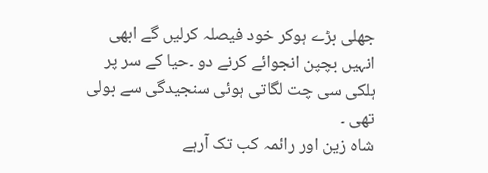جھلی بڑے ہوکر خود فیصلہ کرلیں گے ابھی انہیں بچپن انجوائے کرنے دو ۔حیا کے سر پر ہلکی سی چت لگاتی ہوئی سنجیدگی سے بولی تھی ۔
شاہ زین اور رائمہ کب تک آرہے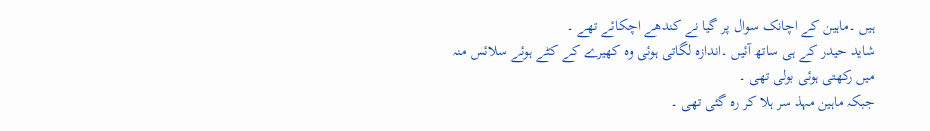ہیں ۔ماہین کے اچانک سوال پر گیا نے کندھے اچکائے تھے ۔
شاید حیدر کے ہی ساتھ آئیں ۔اندازہ لگاتی ہوئی وہ کھیرے کے کٹے ہوئے سلائس منہ میں رکھتی ہوئی بولی تھی ۔
جبکہ ماہین مہذ سر ہلا کر رہ گئی تھی ۔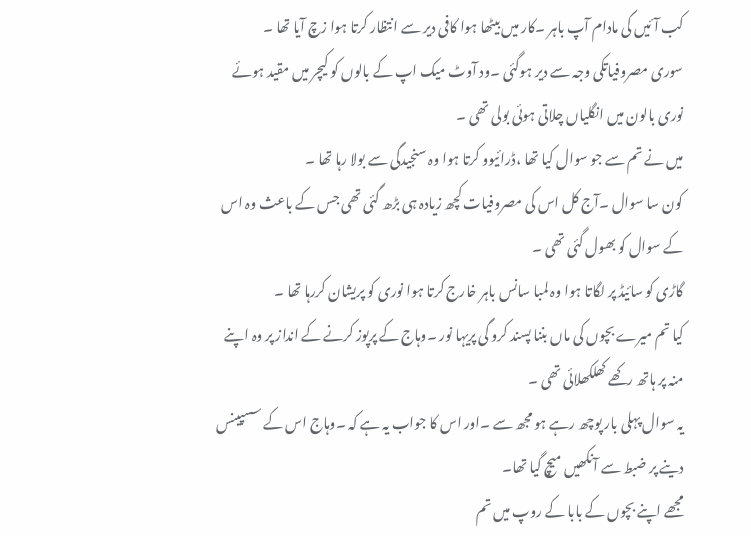کب آئیں گی مادام آپ باہر ۔کار میں بیٹھا ہوا کافی دیر سے انتظار کرتا ہوا زچ آیا تھا ۔
سوری مصروفیاتکی وجہ سے دیر ہوگئی ۔ود آوٹ میک اپ کے بالوں کو کیچر میں مقید ہوئے نوری بالون میں انگلیاں چلاتی ہوئی بولی تھی ۔
میں نے تم سے جو سوال کیا تھا ،ڈرائیوو کرتا ہوا وہ سنجیدگی سے بولا رہا تھا ۔
کون سا سوال ۔آج کل اس کی مصروفیات کچھ زیادہ ہی بڑھ گئی تھی جس کے باعث وہ اس کے سوال کو بھول گئی تھی ۔
گاڑی کو سائیڈ پر لگاتا ہوا وہ لمبا سانس باہر خارج کرتا ہوا نوری کو پریشان کررہا تھا ۔
کیا تم میرے بچوں کی ماں بننا پسند کرو گی پریہا نور ۔وہاج کے پرپوز کرنے کے انداز پر وہ اپنے منہ پر ہاتھ رکھے کھلکھلائی تھی ۔
یہ سوال پہلی بار پوچھ رہے ہو مجھ سے ۔اور اس کا جواب یہ ہے کہ ۔وہاج اس کے سسپینس دینے پر ضبط سے آنکھیں میچ گیا تھا۔
مجھے اپنے بچوں کے بابا کے روپ میں تم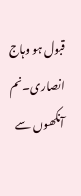قبول ہو وہاج انصاری۔نم آنکھوں سے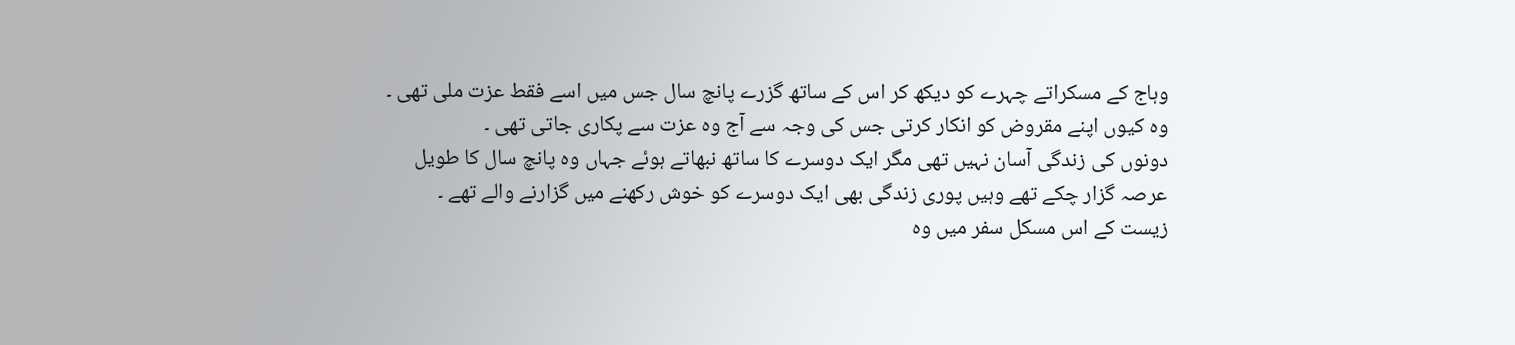وہاج کے مسکراتے چہرے کو دیکھ کر اس کے ساتھ گزرے پانچ سال جس میں اسے فقط عزت ملی تھی ۔
وہ کیوں اپنے مقروض کو انکار کرتی جس کی وجہ سے آج وہ عزت سے پکاری جاتی تھی ۔
دونوں کی زندگی آسان نہیں تھی مگر ایک دوسرے کا ساتھ نبھاتے ہوئے جہاں وہ پانچ سال کا طویل عرصہ گزار چکے تھے وہیں پوری زندگی بھی ایک دوسرے کو خوش رکھنے میں گزارنے والے تھے ۔
زیست کے اس مسکل سفر میں وہ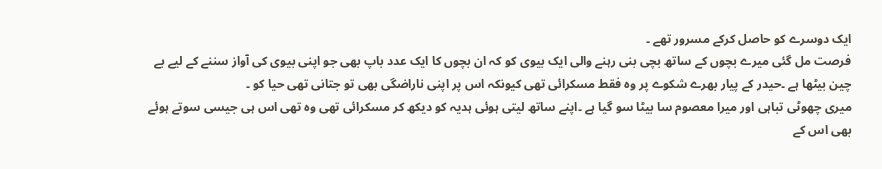ایک دوسرے کو حاصل کرکے مسرور تھے ۔
فرصت مل گئی میرے بچوں کے ساتھ بچی بنی رہنے والی ایک بیوی کو کہ ان بچوں کا ایک عدد باپ بھی جو اپنی بیوی کی آواز سننے کے لیے بے چین بیٹھا ہے ۔حیدر کے پیار بھرے شکوے پر وہ فقط مسکرائی تھی کیونکہ اس پر اپنی ناراضگی بھی تو جتانی تھی حیا کو ۔
میری چھوٹی تباہی اور میرا معصوم سا بیٹا سو گیا ہے ۔اپنے ساتھ لیتی ہوئی ہدیہ کو دیکھ کر مسکرائی تھی وہ تھی اس ہی جیسی سوتے ہوئے بھی اس کے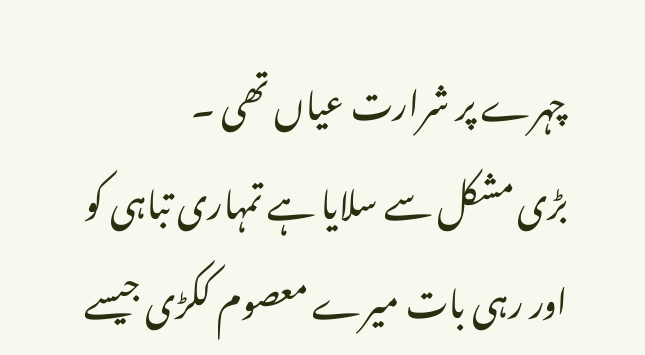چہرے پر شرارت عیاں تھی ۔
بڑی مشکل سے سلایا ہے تمہاری تباہی کو اور رہی بات میرے معصوم ککڑی جیسے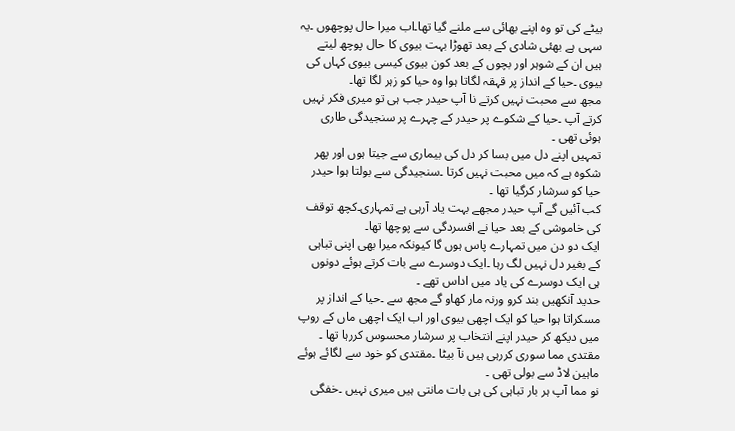بیٹے کی تو وہ اپنے بھائی سے ملنے گیا تھا۔اب میرا حال پوچھوں ۔یہ سہی ہے بھئی شادی کے بعد تھوڑا بہت بیوی کا حال پوچھ لیتے ہیں ان کے شوہر اور بچوں کے بعد کون بیوی کیسی بیوی کہاں کی بیوی ۔حیا کے انداز پر قہقہ لگاتا ہوا وہ حیا کو زہر لگا تھا۔
مجھ سے محبت نہیں کرتے نا آپ حیدر جب ہی تو میری فکر نہیں کرتے آپ ۔حیا کے شکوے پر حیدر کے چہرے پر سنجیدگی طاری ہوئی تھی ۔
تمہیں اپنے دل میں بسا کر دل کی بیماری سے جیتا ہوں اور پھر شکوہ ہے کہ میں محبت نہیں کرتا ۔سنجیدگی سے بولتا ہوا حیدر حیا کو سرشار کرگیا تھا ۔
کب آئیں گے آپ حیدر مجھے بہت یاد آرہی ہے تمہاری۔کچھ توقف کی خاموشی کے بعد حیا نے افسردگی سے پوچھا تھا۔
ایک دو دن میں تمہارے پاس ہوں گا کیونکہ میرا بھی اپنی تباہی کے بغیر دل نہیں لگ رہا ۔ایک دوسرے سے بات کرتے ہوئے دونوں ہی ایک دوسرے کی یاد میں اداس تھے ۔
حدید آنکھیں بند کرو ورنہ مار کھاو گے مجھ سے ۔حیا کے انداز پر مسکراتا ہوا حیا کو ایک اچھی بیوی اور اب ایک اچھی ماں کے روپ میں دیکھ کر حیدر اپنے انتخاب پر سرشار محسوس کررہا تھا ۔
مقتدی مما سوری کررہی ہیں نآ بیٹا ۔مقتدی کو خود سے لگائے ہوئے ماہین لاڈ سے بولی تھی ۔
نو مما آپ ہر بار تباہی کی ہی بات مانتی ہیں میری نہیں ۔خفگی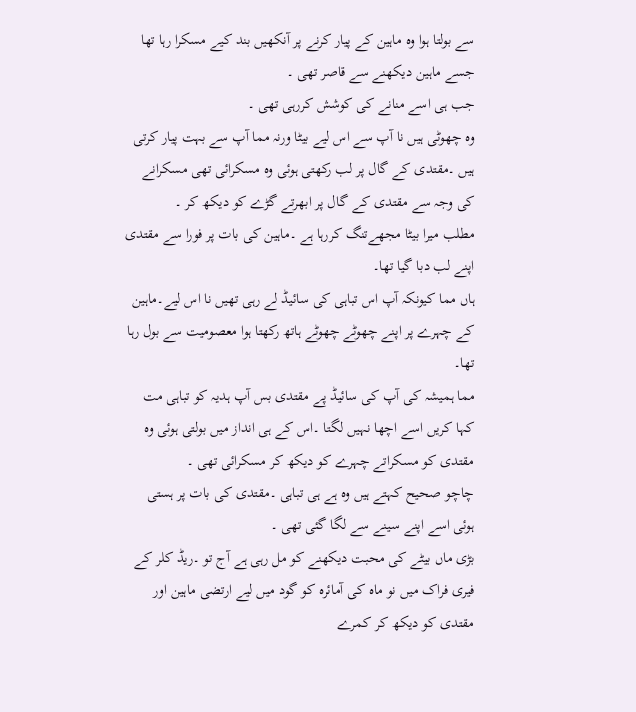سے بولتا ہوا وہ ماہین کے پیار کرنے پر آنکھیں بند کیے مسکرا رہا تھا جسے ماہین دیکھنے سے قاصر تھی ۔
جب ہی اسے منانے کی کوشش کررہی تھی ۔
وہ چھوٹی ہیں نا آپ سے اس لیے بیٹا ورنہ مما آپ سے بہت پیار کرتی ہیں ۔مقتدی کے گال پر لب رکھتی ہوئی وہ مسکرائی تھی مسکرانے کی وجہ سے مقتدی کے گال پر ابھرتے گڑے کو دیکھ کر ۔
مطلب میرا بیٹا مجھےتنگ کررہا ہے ۔ماہین کی بات پر فورا سے مقتدی اپنے لب دبا گیا تھا۔
ہاں مما کیونکہ آپ اس تباہی کی سائیڈ لے رہی تھیں نا اس لیے۔ماہین کے چہرے پر اپنے چھوٹے چھوٹے ہاتھ رکھتا ہوا معصومیت سے بول رہا تھا۔
مما ہمیشہ کی آپ کی سائیڈ پے مقتدی بس آپ ہدیہ کو تباہی مت کہا کریں اسے اچھا نہیں لگتا ۔اس کے ہی انداز میں بولتی ہوئی وہ مقتدی کو مسکراتے چہرے کو دیکھ کر مسکرائی تھی ۔
چاچو صحیح کہتے ہیں وہ ہے ہی تباہی ۔مقتدی کی بات پر ہستی ہوئی اسے اپنے سینے سے لگا گئی تھی ۔
بڑی ماں بیٹے کی محبت دیکھنے کو مل رہی ہے آج تو ۔ریڈ کلر کے فیری فراک میں نو ماہ کی آمائرہ کو گود میں لیے ارتضی ماہین اور مقتدی کو دیکھ کر کمرے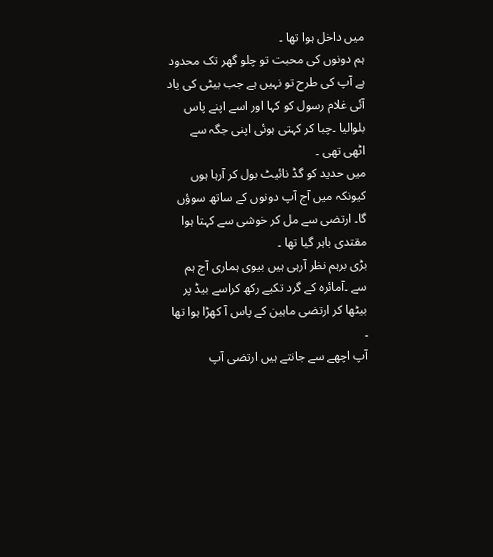میں داخل ہوا تھا ۔
ہم دونوں کی محبت تو چلو گھر تک محدود ہے آپ کی طرح تو نہیں ہے جب بیٹی کی یاد آئی غلام رسول کو کہا اور اسے اپنے پاس بلوالیا ۔چبا کر کہتی ہوئی اپنی جگہ سے اٹھی تھی ۔
میں حدید کو گڈ نائیٹ بول کر آرہا ہوں کیونکہ میں آج آپ دونوں کے ساتھ سوؤں گا۔ ارتضی سے مل کر خوشی سے کہتا ہوا مقتدی باہر گیا تھا ۔
بڑی برہم نظر آرہی ہیں بیوی ہماری آج ہم سے ۔آمائرہ کے گرد تکیے رکھ کراسے بیڈ پر بیٹھا کر ارتضی ماہین کے پاس آ کھڑا ہوا تھا ۔
آپ اچھے سے جانتے ہیں ارتضی آپ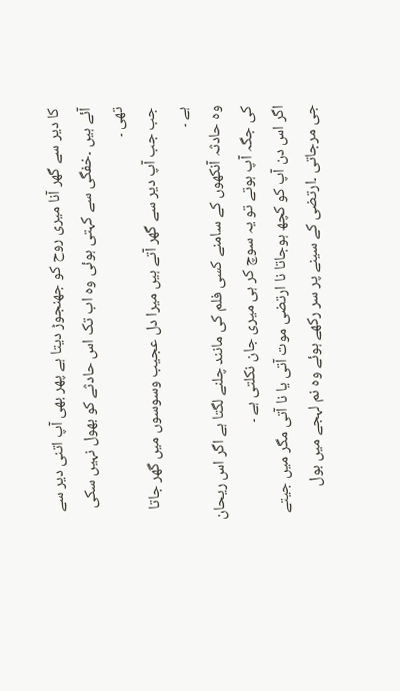کا دیر سے گھر آنا میری روح کو جھنجوڑ دیتا ہے پھر بھی آپ اتنی دیر سے آئے ہیں ۔خفگی سے کہتی ہوئی وہ اب تک اس حادثے کو بھول نہیں سکی تھی ۔
جب جب آپ دیر سے گھر آتے ہیں میرا دل عجیب وسوسوں میں گھر جاتا ہے ۔
وہ حادثہ آنکھوں کے سامنے کسی فلم کی مانند چلنے لگتا ہے اگر اس ریحان کی جگہ آپ ہوتے تو یہ سوچ کر ہی میری جان نکلتی ہے ۔
اگر اس دن آپ کو کچھ ہوجاتا نا ارتضی موت آتی یا نا آتی مگر میں جیتے جی مرجاتی ۔ارتضی کے سینے پر سر رکھے ہوئے وہ نم لہجے میں بول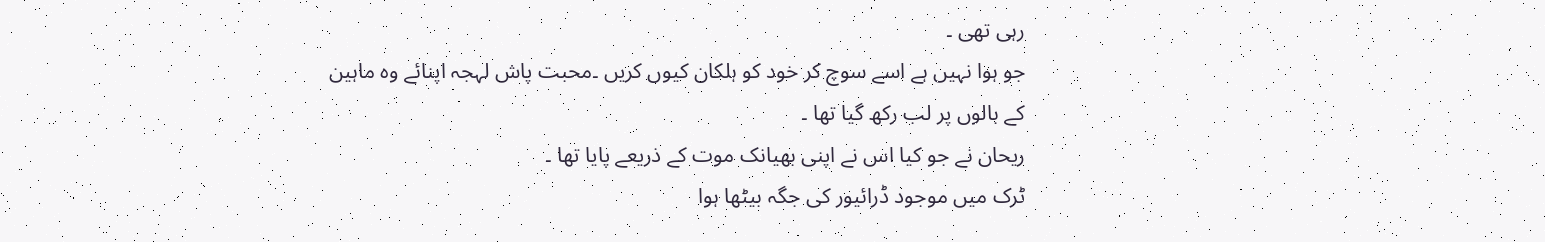رہی تھی ۔
جو ہوا نہیں ہے اسے سوچ کر خود کو ہلکان کیوں کریں ۔محبت پاش لہجہ اپنائے وہ ماہین کے بالوں پر لب رکھ گیا تھا ۔
ریحان نے جو کیا اس نے اپنی بھیانک موت کے ذریعے پایا تھا ۔
ٹرک میں موجود ڈرائیور کی جگہ بیٹھا ہوا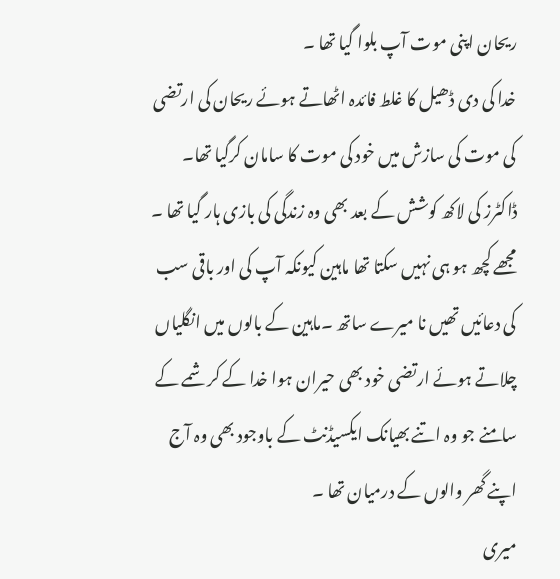ریحان اپنی موت آپ بلوا گیا تھا ۔
خدا کی دی ڈھیل کا غلط فائدہ اٹھاتے ہوئے ریحان کی ارتضی کی موت کی سازش میں خود کی موت کا سامان کرگیا تھا۔
ڈاکٹرز کی لاکھ کوشش کے بعد بھی وہ زندگی کی بازی ہار گیا تھا ۔
مجھے کچھ ہو ہی نہیں سکتا تھا ماہین کیونکہ آپ کی اور باقی سب کی دعائیں تھیں نا میرے ساتھ ۔ماہین کے بالوں میں انگلیاں چلاتے ہوئے ارتضی خود بھی حیران ہوا خدا کے کرشمے کے سامنے جو وہ اتنے بھیانک ایکسیڈنٹ کے باوجود بھی وہ آج اپنے گھر والوں کے درمیان تھا ۔
میری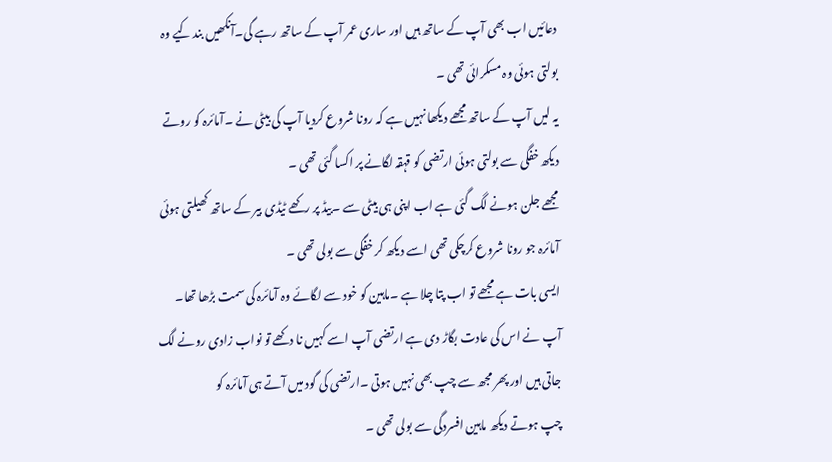دعائیں اب بھی آپ کے ساتھ ہیں اور ساری عمر آپ کے ساتھ رہے گی۔آنکھیں بند کیے وہ بولتی ہوئی وہ مسکرائی تھی ۔
یہ لیں آپ کے ساتھ مجھے دیکھا نہیں ہے کہ رونا شروع کردیا آپ کی بیٹی نے ۔آمائرہ کو روتے دیکھ خفگی سے بولتی ہوئی ارتضی کو قہقہ لگانے پر اکسا گئی تھی ۔
مجھے جلن ہونے لگ گئی ہے اب اپنی ہی بیٹی سے ۔بیڈ پر رکھے ٹیڈی بیر کے ساتھ کھیلتی ہوئی آمائرہ جو رونا شروع کرچکی تھی اسے دیکھ کر خفگی سے بولی تھی ۔
ایسی بات ہے مجھے تو اب پتا چلا ہے ۔ماہین کو خود سے لگائے وہ آمائرہ کی سمت بڑھا تھا۔
آپ نے اس کی عادت بگاڑ دی ہے ارتضی آپ اسے کہیں نا دکھے تو نواب زادی رونے لگ جاتی ہیں اور پھر مجھ سے چپ بھی نہیں ہوتی ۔ارتضی کی گود میں آتے ہی آمائرہ کو
چپ ہوتے دیکھ ماہین افسردگی سے بولی تھی ۔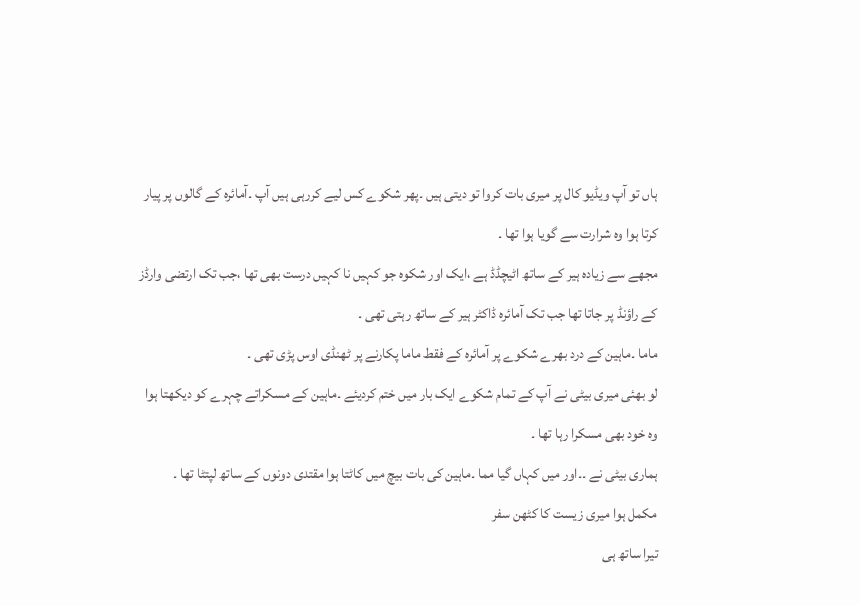ہاں تو آپ ویڈیو کال پر میری بات کروا تو دیتی ہیں ۔پھر شکوے کس لیے کررہی ہیں آپ ۔آمائرہ کے گالوں پر پیار کرتا ہوا وہ شرارت سے گویا ہوا تھا ۔
مجھے سے زیادہ ہیر کے ساتھ اٹیچڈڈ ہے ،ایک اور شکوہ جو کہیں نا کہیں درست بھی تھا ،جب تک ارتضی وارڈز کے راؤنڈ پر جاتا تھا جب تک آمائرہ ڈاکٹر ہیر کے ساتھ رہتی تھی ۔
ماما ۔ماہین کے درد بھرے شکوے پر آمائرہ کے فقط ماما پکارنے پر ٹھنڈی اوس پڑی تھی ۔
لو بھئی میری بیٹی نے آپ کے تمام شکوے ایک بار میں ختم کردیئے ۔ماہین کے مسکراتے چہرے کو دیکھتا ہوا وہ خود بھی مسکرا رہا تھا ۔
ہماری بیٹی نے ۔۔اور میں کہاں گیا مما ۔ماہین کی بات بیچ میں کاٹتا ہوا مقتدی دونوں کے ساتھ لپتٹا تھا ۔
مکمل ہوا میری زیست کا کٹھن سفر
تیرا ساتھ ہی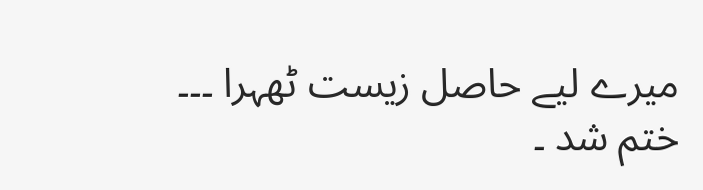میرے لیے حاصل زیست ٹھہرا ۔۔۔
ختم شد ۔